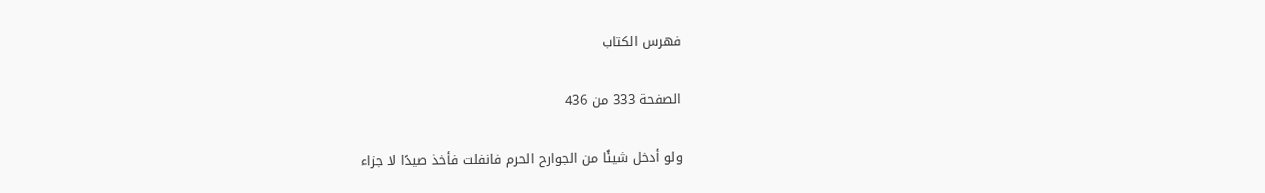فهرس الكتاب

الصفحة 333 من 436

ولو أدخل شيئًا من الجوارح الحرم فانفلت فأخذ صيدًا لا جزاء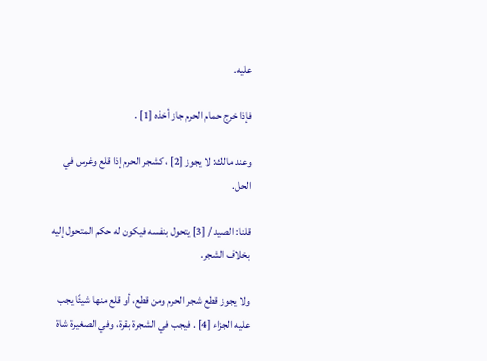عليه.

فإذا خرج حمام الحرم جاز أخذه [1] .

وعند مالك: لا يجوز [2] ، كشجر الحرم إذا قلع وغرس في الحل.

قلنا: الصيد / [3] يتحول بنفسه فيكون له حكم المتحول إليه بخلاف الشجر.

ولا يجوز قطع شجر الحرم ومن قطع، أو قلع منها شيئًا يجب عليه الجزاء [4] . فيجب في الشجرة بقرة، وفي الصغيرة شاة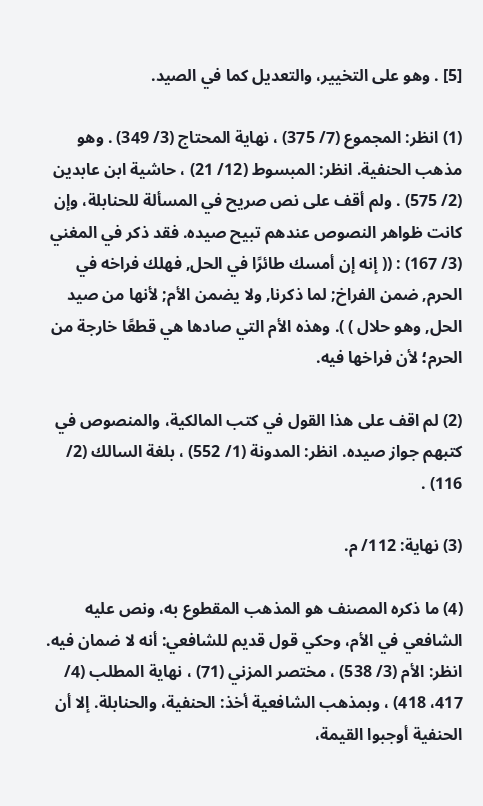[5] . وهو على التخيير، والتعديل كما في الصيد.

(1) انظر: المجموع (7/ 375) ، نهاية المحتاج (3/ 349) . وهو مذهب الحنفية. انظر: المبسوط (12/ 21) ، حاشية ابن عابدين (2/ 575) . ولم أقف على نص صريح في المسألة للحنابلة، وإن كانت ظواهر النصوص عندهم تبيح صيده. فقد ذكر في المغني (3/ 167) : (( إنه إن أمسك طائرًا في الحل, فهلك فراخه في الحرم, ضمن الفراخ; لما ذكرنا, ولا يضمن الأم; لأنها من صيد الحل, وهو حلال ) ). وهذه الأم التي صادها هي قطعًا خارجة من الحرم؛ لأن فراخها فيه.

(2) لم اقف على هذا القول في كتب المالكية، والمنصوص في كتبهم جواز صيده. انظر: المدونة (1/ 552) ، بلغة السالك (2/ 116) .

(3) نهاية: 112/ م.

(4) ما ذكره المصنف هو المذهب المقطوع به، ونص عليه الشافعي في الأم، وحكي قول قديم للشافعي: أنه لا ضمان فيه. انظر: الأم (3/ 538) ، مختصر المزني (71) ، نهاية المطلب (4/ 417، 418) ، وبمذهب الشافعية أخذ: الحنفية، والحنابلة. إلا أن الحنفية أوجبوا القيمة،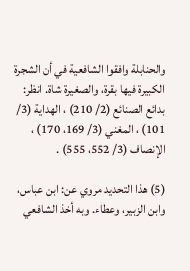والحنابلة وافقوا الشافعية في أن الشجرة الكبيرة فيها بقرة، والصغيرة شاة. انظر: بدائع الصنائع (2/ 210) ، الهداية (3/ 101) ، المغني (3/ 169، 170) ، الإنصاف (3/ 552، 555) .

(5) هذا التحديد مروي عن: ابن عباس، وابن الزبير، وعطاء. وبه أخذ الشافعي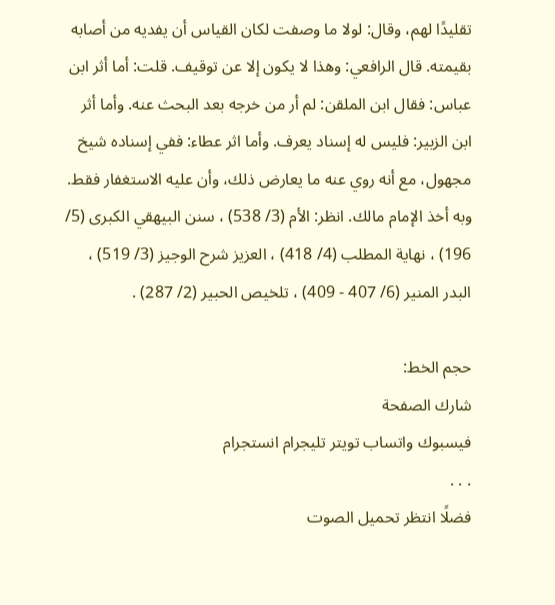تقليدًا لهم، وقال: لولا ما وصفت لكان القياس أن يفديه من أصابه بقيمته. قال الرافعي: وهذا لا يكون إلا عن توقيف. قلت: أما أثر ابن عباس: فقال ابن الملقن: لم أر من خرجه بعد البحث عنه. وأما أثر ابن الزبير: فليس له إسناد يعرف. وأما اثر عطاء: ففي إسناده شيخ مجهول، مع أنه روي عنه ما يعارض ذلك، وأن عليه الاستغفار فقط. وبه أخذ الإمام مالك. انظر: الأم (3/ 538) ، سنن البيهقي الكبرى (5/ 196) ، نهاية المطلب (4/ 418) ، العزيز شرح الوجيز (3/ 519) ، البدر المنير (6/ 407 - 409) ، تلخيص الحبير (2/ 287) .

حجم الخط:
شارك الصفحة
فيسبوك واتساب تويتر تليجرام انستجرام
. . .
فضلًا انتظر تحميل الصوت